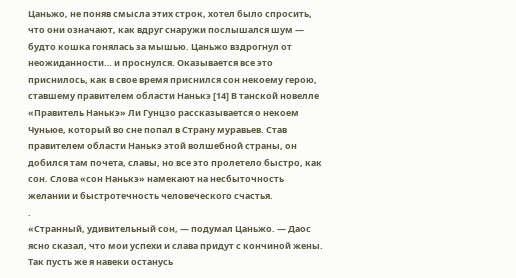Цаньжо, не поняв смысла этих строк, хотел было спросить, что они означают, как вдруг снаружи послышался шум — будто кошка гонялась за мышью. Цаньжо вздрогнул от неожиданности… и проснулся. Оказывается все это приснилось, как в свое время приснился сон некоему герою, ставшему правителем области Нанькэ [14] В танской новелле «Правитель Нанькэ» Ли Гунцзо рассказывается о некоем Чуньюе, который во сне попал в Страну муравьев. Став правителем области Нанькэ этой волшебной страны, он добился там почета, славы, но все это пролетело быстро, как сон. Слова «сон Нанькэ» намекают на несбыточность желании и быстротечность человеческого счастья.
.
«Странный, удивительный сон, — подумал Цаньжо. — Даос ясно сказал, что мои успехи и слава придут с кончиной жены. Так пусть же я навеки останусь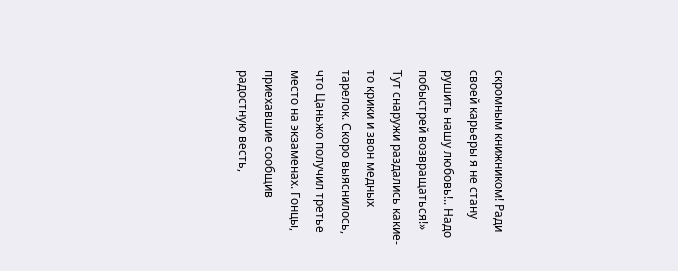скромным книжником! Ради своей карьеры я не стану рушить нашу любовь!.. Надо побыстрей возвращаться!»
Тут снаружи раздались какие-то крики и звон медных тарелок. Скоро выяснилось, что Цаньжо получил третье место на экзаменах. Гонцы, приехавшие сообщив радостную весть,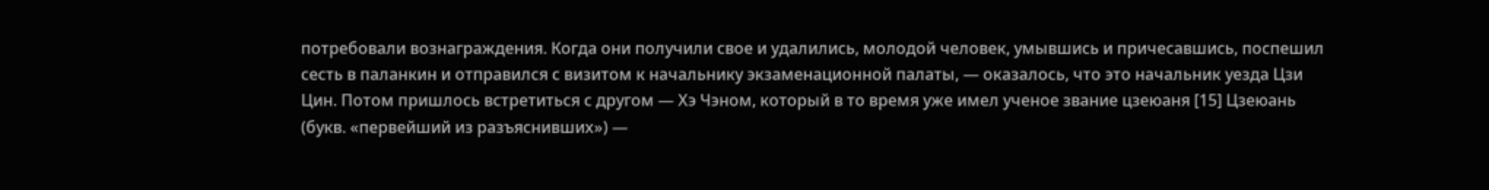потребовали вознаграждения. Когда они получили свое и удалились, молодой человек, умывшись и причесавшись, поспешил сесть в паланкин и отправился с визитом к начальнику экзаменационной палаты, — оказалось, что это начальник уезда Цзи Цин. Потом пришлось встретиться с другом — Хэ Чэном, который в то время уже имел ученое звание цзеюаня [15] Цзеюань (букв. «первейший из разъяснивших») —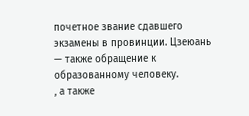почетное звание сдавшего экзамены в провинции. Цзеюань — также обращение к образованному человеку.
, а также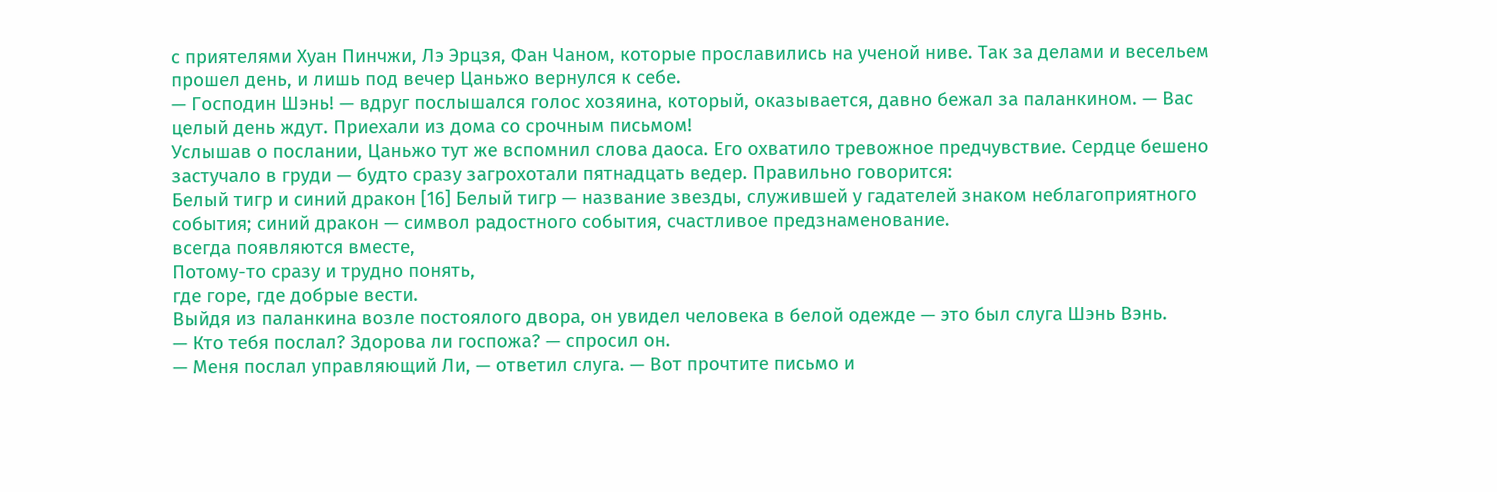с приятелями Хуан Пинчжи, Лэ Эрцзя, Фан Чаном, которые прославились на ученой ниве. Так за делами и весельем прошел день, и лишь под вечер Цаньжо вернулся к себе.
— Господин Шэнь! — вдруг послышался голос хозяина, который, оказывается, давно бежал за паланкином. — Вас целый день ждут. Приехали из дома со срочным письмом!
Услышав о послании, Цаньжо тут же вспомнил слова даоса. Его охватило тревожное предчувствие. Сердце бешено застучало в груди — будто сразу загрохотали пятнадцать ведер. Правильно говорится:
Белый тигр и синий дракон [16] Белый тигр — название звезды, служившей у гадателей знаком неблагоприятного события; синий дракон — символ радостного события, счастливое предзнаменование.
всегда появляются вместе,
Потому-то сразу и трудно понять,
где горе, где добрые вести.
Выйдя из паланкина возле постоялого двора, он увидел человека в белой одежде — это был слуга Шэнь Вэнь.
— Кто тебя послал? Здорова ли госпожа? — спросил он.
— Меня послал управляющий Ли, — ответил слуга. — Вот прочтите письмо и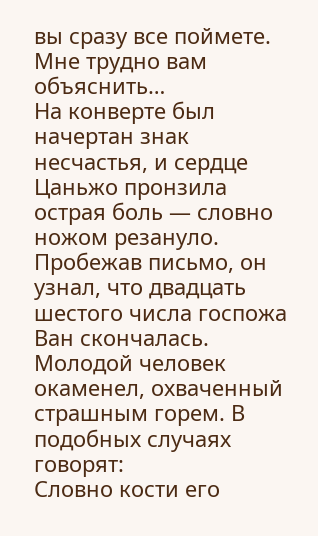вы сразу все поймете. Мне трудно вам объяснить…
На конверте был начертан знак несчастья, и сердце Цаньжо пронзила острая боль — словно ножом резануло. Пробежав письмо, он узнал, что двадцать шестого числа госпожа Ван скончалась. Молодой человек окаменел, охваченный страшным горем. В подобных случаях говорят:
Словно кости его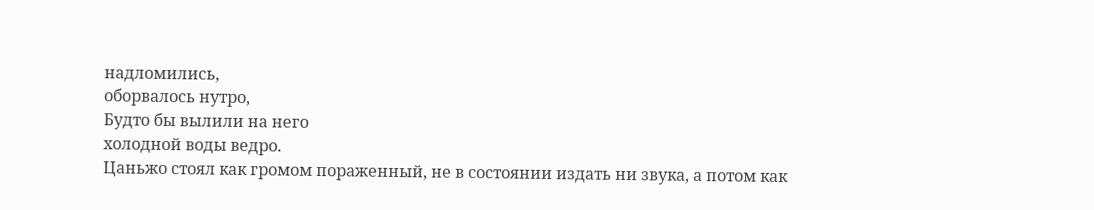надломились,
оборвалось нутро,
Будто бы вылили на него
холодной воды ведро.
Цаньжо стоял как громом пораженный, не в состоянии издать ни звука, а потом как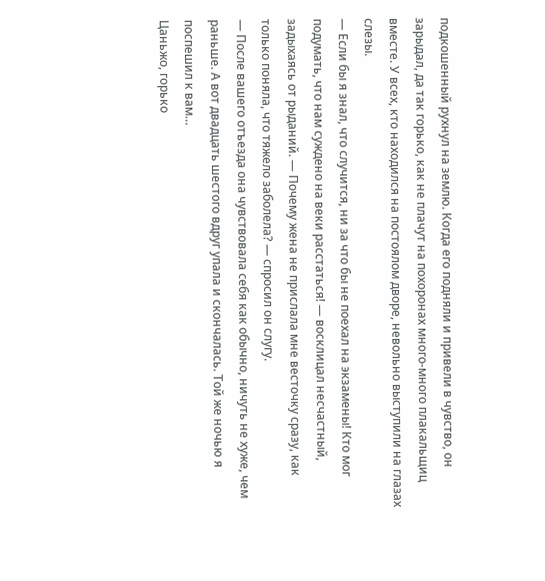подкошенный рухнул на землю. Когда его подняли и привели в чувство, он зарыдал, да так горько, как не плачут на похоронах много-много плакальщиц вместе. У всех, кто находился на постоялом дворе, невольно выступили на глазах слезы.
— Если бы я знал, что случится, ни за что бы не поехал на экзамены! Кто мог подумать, что нам суждено на веки расстаться! — восклицал несчастный, задыхаясь от рыданий. — Почему жена не прислала мне весточку сразу, как только поняла, что тяжело заболела? — спросил он слугу.
— После вашего отъезда она чувствовала себя как обычно, ничуть не хуже, чем раньше. А вот двадцать шестого вдруг упала и скончалась. Той же ночью я поспешил к вам…
Цаньжо, горько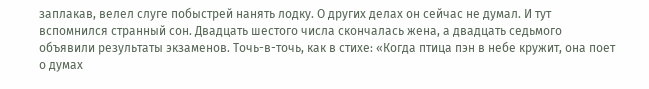заплакав, велел слуге побыстрей нанять лодку. О других делах он сейчас не думал. И тут вспомнился странный сон. Двадцать шестого числа скончалась жена, а двадцать седьмого объявили результаты экзаменов. Точь-в-точь, как в стихе: «Когда птица пэн в небе кружит, она поет о думах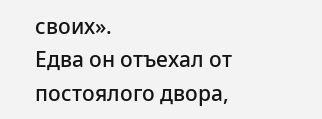своих».
Едва он отъехал от постоялого двора,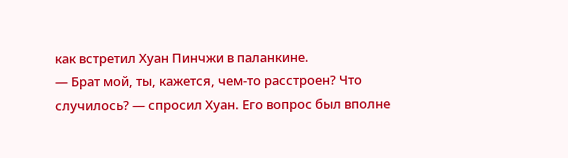как встретил Хуан Пинчжи в паланкине.
— Брат мой, ты, кажется, чем-то расстроен? Что случилось? — спросил Хуан. Его вопрос был вполне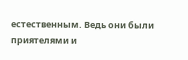естественным. Ведь они были приятелями и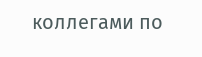коллегами по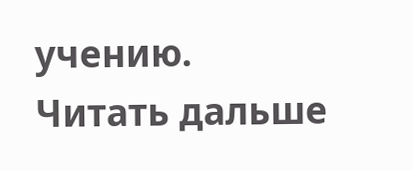учению.
Читать дальше